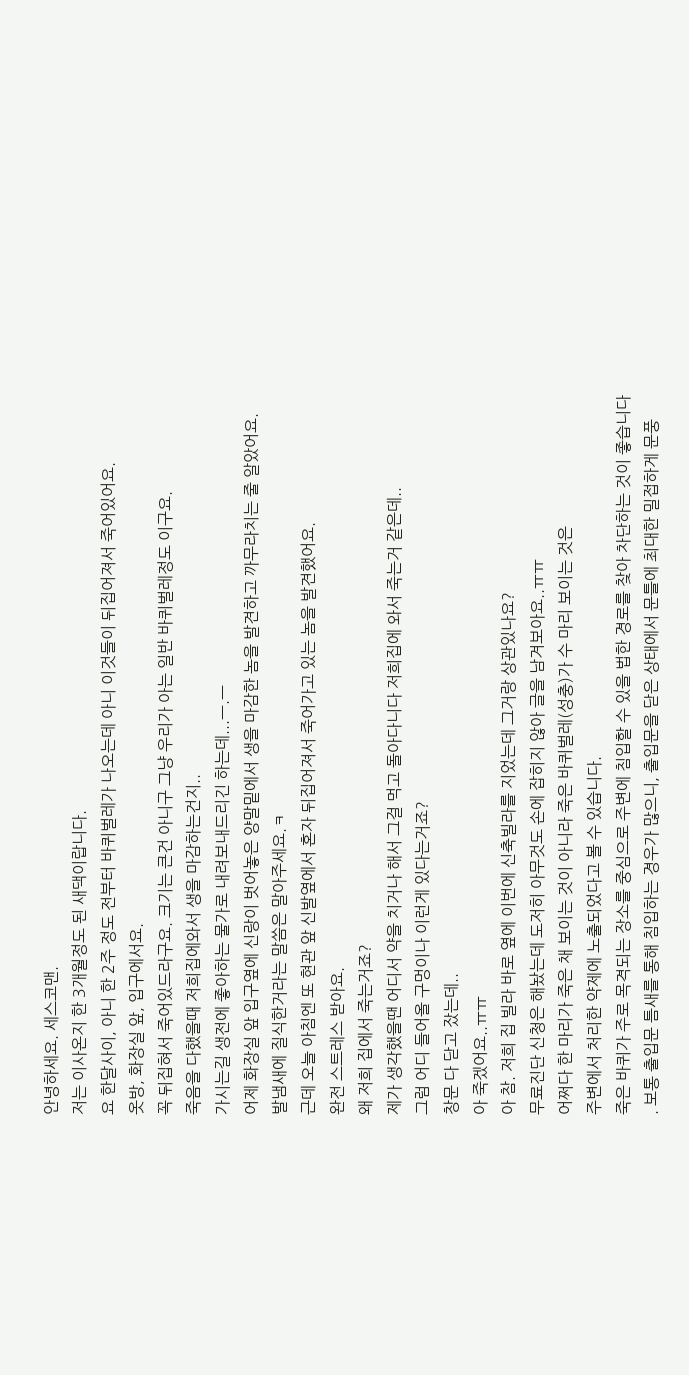안녕하세요. 세스코맨.
저는 이사온지 한 3개월정도 된 새댁이랍니다.
요 한달사이, 아니 한 2주 정도 전부터 바퀴벌레가 나오는데 아니 이것들이 뒤집어져서 죽어있어요.
옷방, 화장실 앞, 입구에서요.
꼭 뒤집혀서 죽어있드라구요. 크기는 큰건 아니구 그냥 우리가 아는 일반 바퀴벌레정도 이구요.
죽음을 다했을때 저희집에와서 생을 마감하는건지..
가시는길 생전에 좋아하는 물가로 내려보내드리긴 하는데...ㅡ.ㅡ
어제 화장실 앞 입구옆에 신랑이 벗어놓은 양말밑에서 생을 마감한 놈을 발견하고 까무라치는 줄 알았어요.
발냄새에 질식한거라는 말씀은 말아주세요.ㅋ
근데 오늘 아침엔 또 현관 앞 신발옆에서 혼자 뒤집어져서 죽어가고 있는 놈을 발견했어요.
완전 스트레스 받아요.
왜 저희 집에서 죽는거죠?
제가 생각했을땐 어디서 약을 치거나 해서 그걸 먹고 돌아다니다 저희집에 와서 죽는거 같은데..
그럼 어디 들어올 구멍이나 이런게 있다는거죠?
창문 다 닫고 잤는데..
아 죽겠어요..ㅠㅠ
아 참. 저희 집 빌라 바로 옆에 이번에 신축빌라를 지었는데 그거랑 상관있나요?
무료진단 신청은 해놨는데 도저히 아무것도 손에 잡히지 않아 글을 남겨보아요..ㅠㅠ
어쩌다 한 마리가 죽은 채 보이는 것이 아니라 죽은 바퀴벌레(성충)가 수 마리 보이는 것은
주변에서 처리한 약제에 노출되었다고 볼 수 있습니다.
죽은 바퀴가 주로 목격되는 장소를 중심으로 주변에 침입할 수 있을 법한 경로를 찾아 차단하는 것이 좋습니다
. 보통 출입문 틈새를 통해 침입하는 경우가 많으니, 출입문을 닫은 상태에서 문틀에 최대한 밀접하게 문풍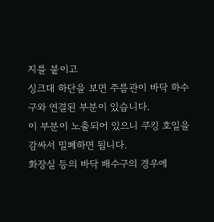지를 붙이고
싱크대 하단을 보면 주름관이 바닥 하수구와 연결된 부분이 있습니다.
이 부분이 노출되어 있으니 쿠킹 호일을 감싸서 밀폐하면 됩니다.
화장실 등의 바닥 배수구의 경우에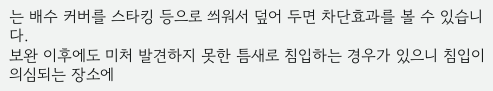는 배수 커버를 스타킹 등으로 씌워서 덮어 두면 차단효과를 볼 수 있습니다.
보완 이후에도 미처 발견하지 못한 틈새로 침입하는 경우가 있으니 침입이 의심되는 장소에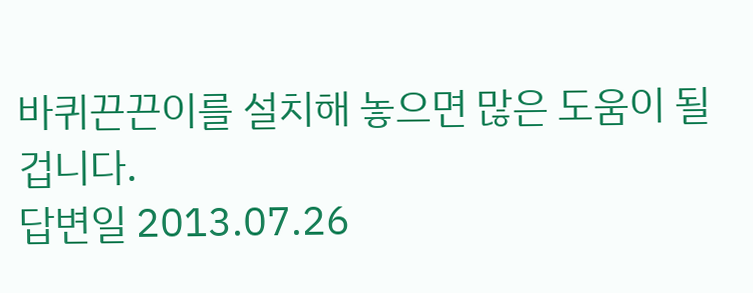바퀴끈끈이를 설치해 놓으면 많은 도움이 될 겁니다.
답변일 2013.07.26